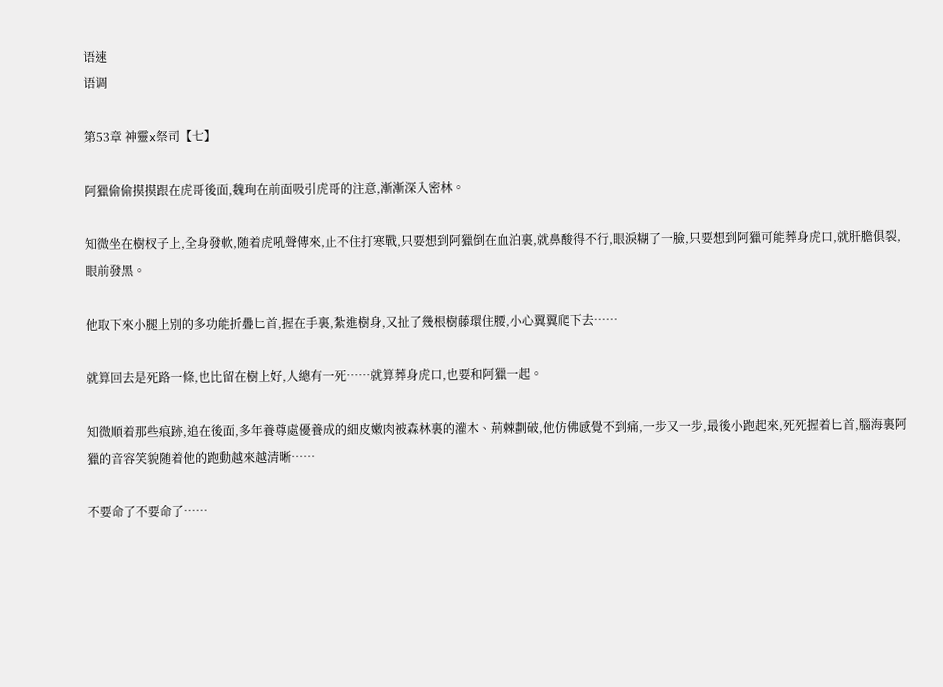语速
语调

第53章 神靈x祭司【七】

阿獵偷偷摸摸跟在虎哥後面,魏珣在前面吸引虎哥的注意,漸漸深入密林。

知微坐在樹杈子上,全身發軟,随着虎吼聲傳來,止不住打寒戰,只要想到阿獵倒在血泊裏,就鼻酸得不行,眼淚糊了一臉,只要想到阿獵可能葬身虎口,就肝膽俱裂,眼前發黑。

他取下來小腿上別的多功能折疊匕首,握在手裏,紮進樹身,又扯了幾根樹藤環住腰,小心翼翼爬下去……

就算回去是死路一條,也比留在樹上好,人總有一死……就算葬身虎口,也要和阿獵一起。

知微順着那些痕跡,追在後面,多年養尊處優養成的細皮嫩肉被森林裏的灌木、荊棘劃破,他仿佛感覺不到痛,一步又一步,最後小跑起來,死死握着匕首,腦海裏阿獵的音容笑貌随着他的跑動越來越清晰……

不要命了不要命了……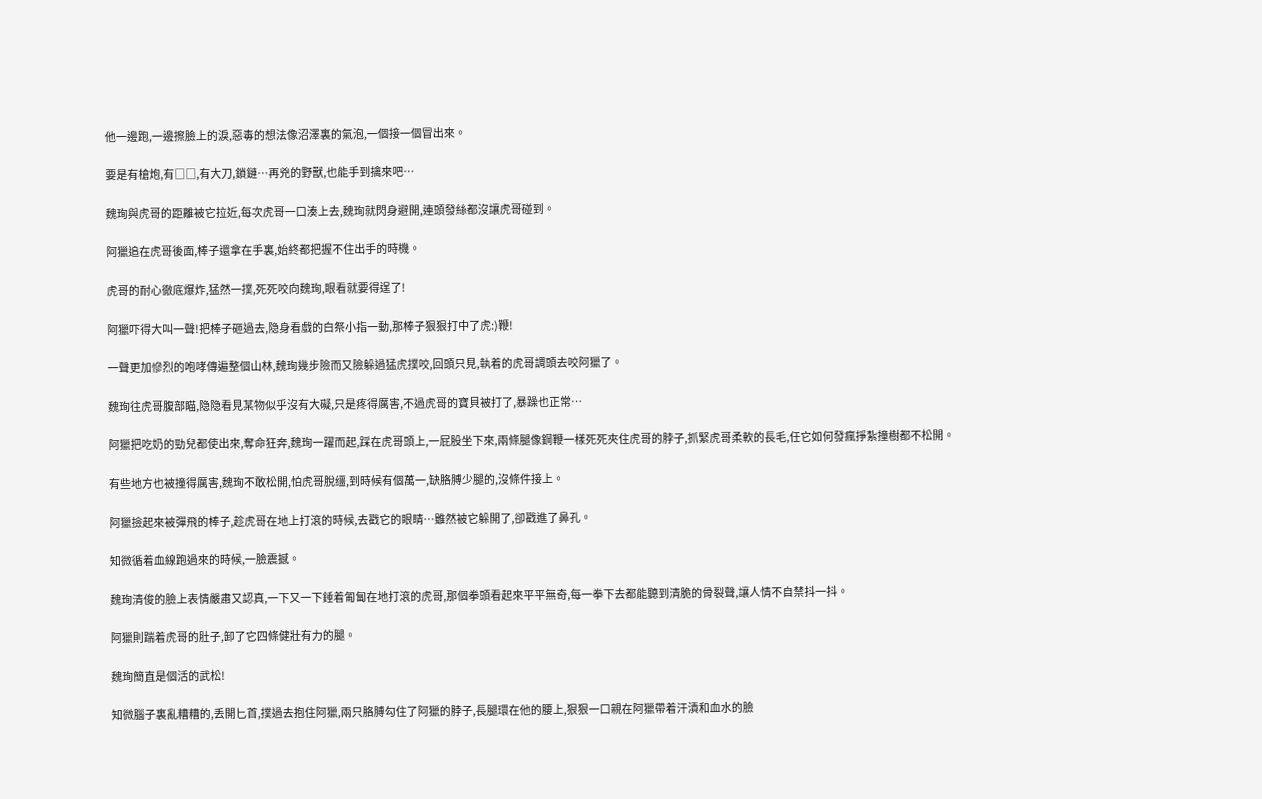他一邊跑,一邊擦臉上的淚,惡毒的想法像沼澤裏的氣泡,一個接一個冒出來。

要是有槍炮,有□□,有大刀,鎖鏈…再兇的野獸,也能手到擒來吧…

魏珣與虎哥的距離被它拉近,每次虎哥一口湊上去,魏珣就閃身避開,連頭發絲都沒讓虎哥碰到。

阿獵追在虎哥後面,棒子還拿在手裏,始終都把握不住出手的時機。

虎哥的耐心徹底爆炸,猛然一撲,死死咬向魏珣,眼看就要得逞了!

阿獵吓得大叫一聲!把棒子砸過去,隐身看戲的白祭小指一動,那棒子狠狠打中了虎:)鞭!

一聲更加慘烈的咆哮傳遍整個山林,魏珣幾步險而又險躲過猛虎撲咬,回頭只見,執着的虎哥調頭去咬阿獵了。

魏珣往虎哥腹部瞄,隐隐看見某物似乎沒有大礙,只是疼得厲害,不過虎哥的寶貝被打了,暴躁也正常…

阿獵把吃奶的勁兒都使出來,奪命狂奔,魏珣一躍而起,踩在虎哥頭上,一屁股坐下來,兩條腿像鋼鞭一樣死死夾住虎哥的脖子,抓緊虎哥柔軟的長毛,任它如何發瘋掙紮撞樹都不松開。

有些地方也被撞得厲害,魏珣不敢松開,怕虎哥脫缰,到時候有個萬一,缺胳膊少腿的,沒條件接上。

阿獵撿起來被彈飛的棒子,趁虎哥在地上打滾的時候,去戳它的眼睛…雖然被它躲開了,卻戳進了鼻孔。

知微循着血線跑過來的時候,一臉震撼。

魏珣清俊的臉上表情嚴肅又認真,一下又一下錘着匍匐在地打滾的虎哥,那個拳頭看起來平平無奇,每一拳下去都能聽到清脆的骨裂聲,讓人情不自禁抖一抖。

阿獵則踹着虎哥的肚子,卸了它四條健壯有力的腿。

魏珣簡直是個活的武松!

知微腦子裏亂糟糟的,丢開匕首,撲過去抱住阿獵,兩只胳膊勾住了阿獵的脖子,長腿環在他的腰上,狠狠一口親在阿獵帶着汗漬和血水的臉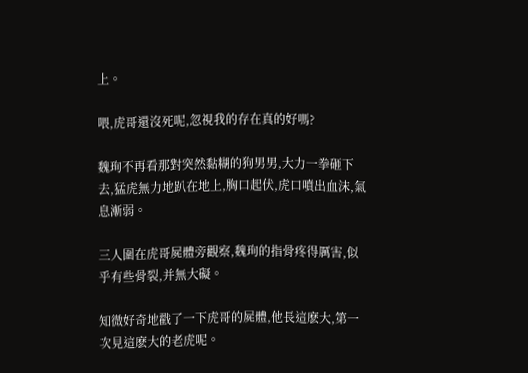上。

喂,虎哥還沒死呢,忽視我的存在真的好嗎?

魏珣不再看那對突然黏糊的狗男男,大力一拳砸下去,猛虎無力地趴在地上,胸口起伏,虎口噴出血沫,氣息漸弱。

三人圍在虎哥屍體旁觀察,魏珣的指骨疼得厲害,似乎有些骨裂,并無大礙。

知微好奇地戳了一下虎哥的屍體,他長這麽大,第一次見這麽大的老虎呢。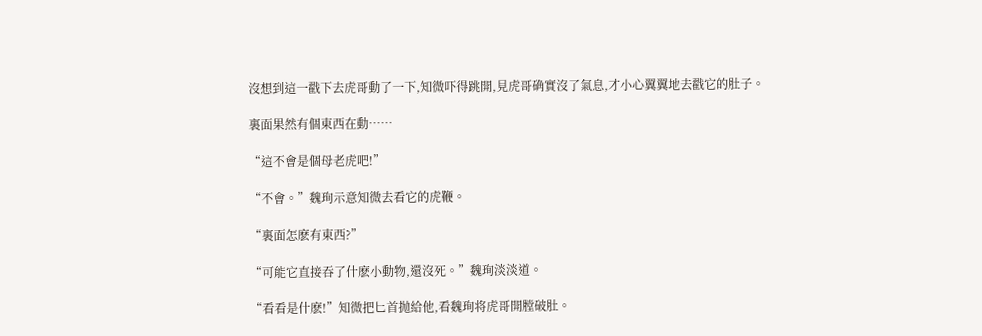沒想到這一戳下去虎哥動了一下,知微吓得跳開,見虎哥确實沒了氣息,才小心翼翼地去戳它的肚子。

裏面果然有個東西在動……

“這不會是個母老虎吧!”

“不會。”魏珣示意知微去看它的虎鞭。

“裏面怎麽有東西?”

“可能它直接吞了什麽小動物,還沒死。”魏珣淡淡道。

“看看是什麽!”知微把匕首抛給他,看魏珣将虎哥開膛破肚。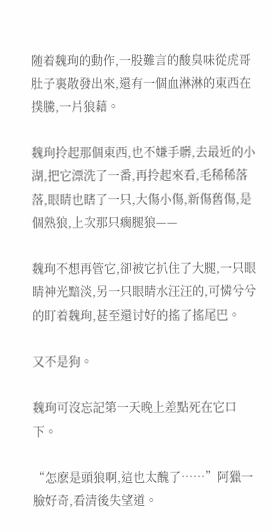随着魏珣的動作,一股難言的酸臭味從虎哥肚子裏散發出來,還有一個血淋淋的東西在撲騰,一片狼藉。

魏珣拎起那個東西,也不嫌手髒,去最近的小湖,把它漂洗了一番,再拎起來看,毛稀稀落落,眼睛也瞎了一只,大傷小傷,新傷舊傷,是個熟狼,上次那只瘸腿狼——

魏珣不想再管它,卻被它扒住了大腿,一只眼睛神光黯淡,另一只眼睛水汪汪的,可憐兮兮的盯着魏珣,甚至還讨好的搖了搖尾巴。

又不是狗。

魏珣可沒忘記第一天晚上差點死在它口下。

“怎麽是頭狼啊,這也太醜了……”阿獵一臉好奇,看清後失望道。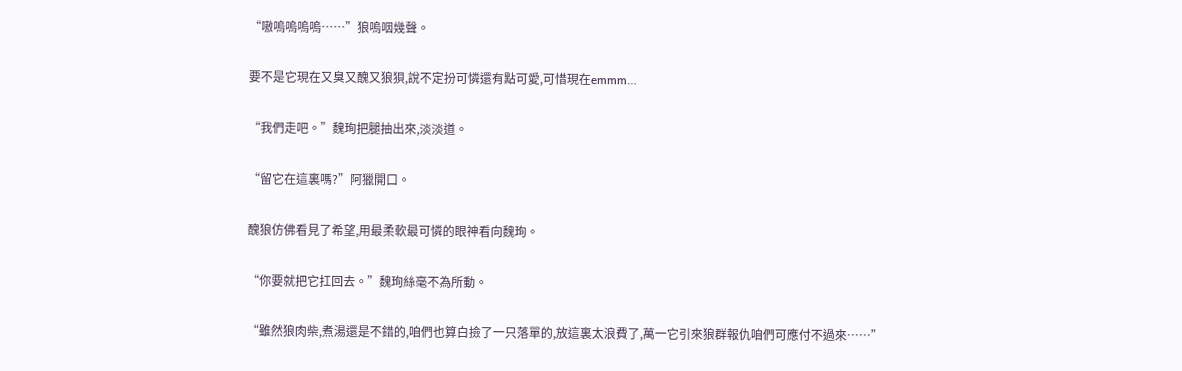“嗷嗚嗚嗚嗚……”狼嗚咽幾聲。

要不是它現在又臭又醜又狼狽,說不定扮可憐還有點可愛,可惜現在emmm…

“我們走吧。”魏珣把腿抽出來,淡淡道。

“留它在這裏嗎?”阿獵開口。

醜狼仿佛看見了希望,用最柔軟最可憐的眼神看向魏珣。

“你要就把它扛回去。”魏珣絲毫不為所動。

“雖然狼肉柴,煮湯還是不錯的,咱們也算白撿了一只落單的,放這裏太浪費了,萬一它引來狼群報仇咱們可應付不過來……”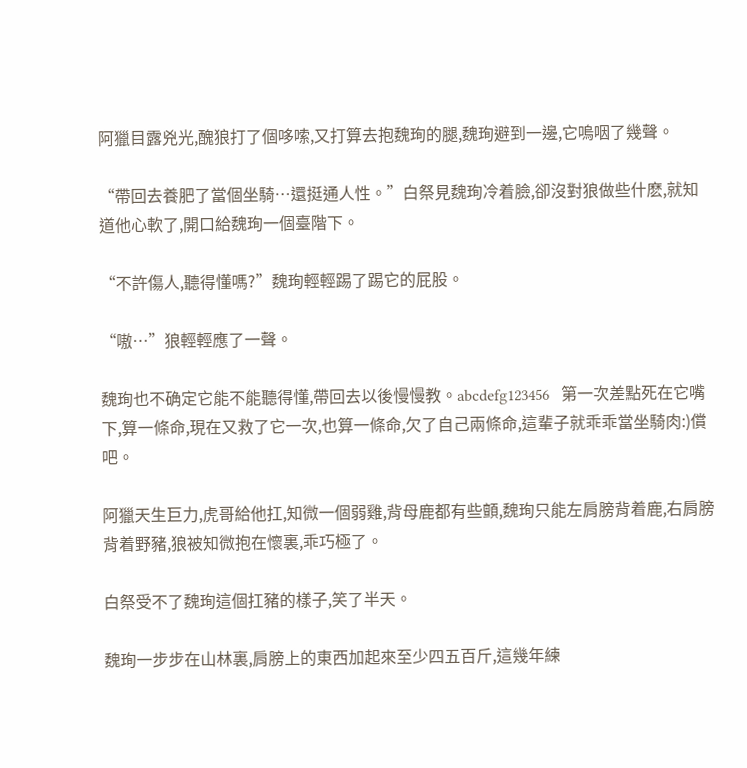阿獵目露兇光,醜狼打了個哆嗦,又打算去抱魏珣的腿,魏珣避到一邊,它嗚咽了幾聲。

“帶回去養肥了當個坐騎…還挺通人性。”白祭見魏珣冷着臉,卻沒對狼做些什麽,就知道他心軟了,開口給魏珣一個臺階下。

“不許傷人,聽得懂嗎?”魏珣輕輕踢了踢它的屁股。

“嗷…”狼輕輕應了一聲。

魏珣也不确定它能不能聽得懂,帶回去以後慢慢教。abcdefg123456   第一次差點死在它嘴下,算一條命,現在又救了它一次,也算一條命,欠了自己兩條命,這輩子就乖乖當坐騎肉:)償吧。

阿獵天生巨力,虎哥給他扛,知微一個弱雞,背母鹿都有些顫,魏珣只能左肩膀背着鹿,右肩膀背着野豬,狼被知微抱在懷裏,乖巧極了。

白祭受不了魏珣這個扛豬的樣子,笑了半天。

魏珣一步步在山林裏,肩膀上的東西加起來至少四五百斤,這幾年練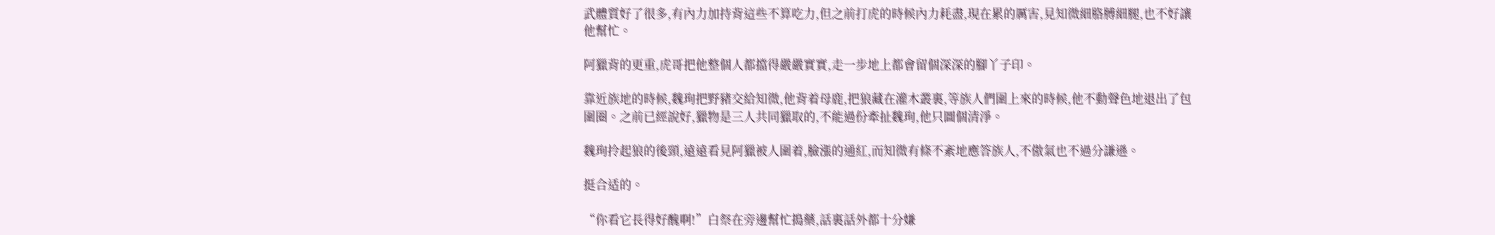武體質好了很多,有內力加持背這些不算吃力,但之前打虎的時候內力耗盡,現在累的厲害,見知微細胳膊細腿,也不好讓他幫忙。

阿獵背的更重,虎哥把他整個人都擋得嚴嚴實實,走一步地上都會留個深深的腳丫子印。

靠近族地的時候,魏珣把野豬交給知微,他背着母鹿,把狼藏在灌木叢裏,等族人們圍上來的時候,他不動聲色地退出了包圍圈。之前已經說好,獵物是三人共同獵取的,不能過份牽扯魏珣,他只圖個清淨。

魏珣拎起狼的後頸,遠遠看見阿獵被人圍着,臉漲的通紅,而知微有條不紊地應答族人,不傲氣也不過分謙遜。

挺合适的。

“你看它長得好醜啊!”白祭在旁邊幫忙搗藥,話裏話外都十分嫌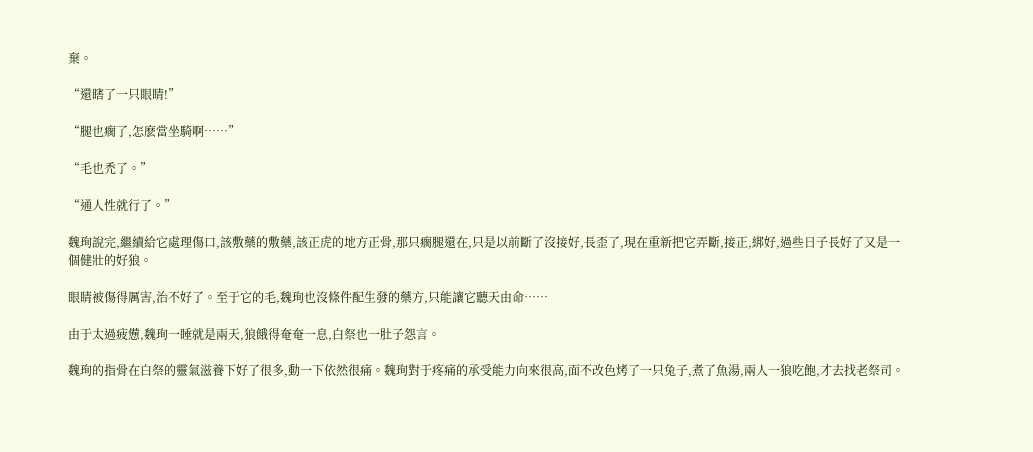棄。

“還瞎了一只眼睛!”

“腿也瘸了,怎麽當坐騎啊……”

“毛也禿了。”

“通人性就行了。”

魏珣說完,繼續給它處理傷口,該敷藥的敷藥,該正虎的地方正骨,那只瘸腿還在,只是以前斷了沒接好,長歪了,現在重新把它弄斷,接正,綁好,過些日子長好了又是一個健壯的好狼。

眼睛被傷得厲害,治不好了。至于它的毛,魏珣也沒條件配生發的藥方,只能讓它聽天由命……

由于太過疲憊,魏珣一睡就是兩天,狼餓得奄奄一息,白祭也一肚子怨言。

魏珣的指骨在白祭的靈氣滋養下好了很多,動一下依然很痛。魏珣對于疼痛的承受能力向來很高,面不改色烤了一只兔子,煮了魚湯,兩人一狼吃飽,才去找老祭司。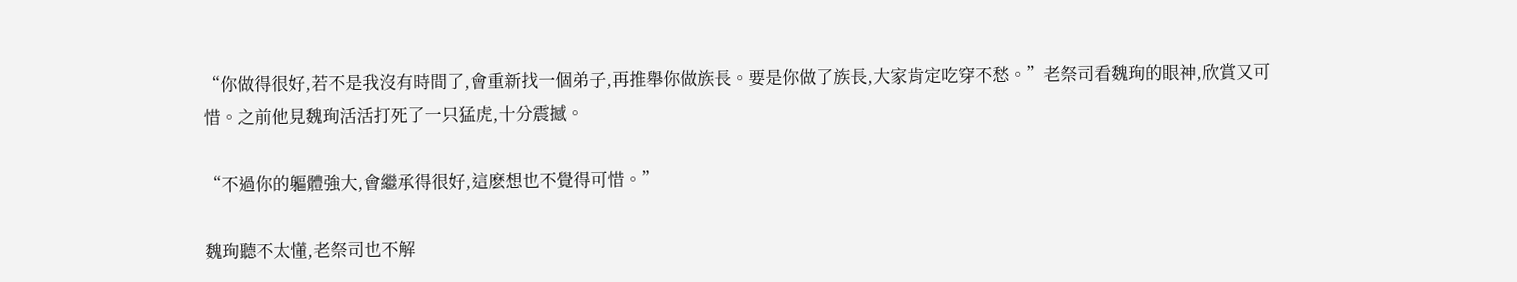“你做得很好,若不是我沒有時間了,會重新找一個弟子,再推舉你做族長。要是你做了族長,大家肯定吃穿不愁。”老祭司看魏珣的眼神,欣賞又可惜。之前他見魏珣活活打死了一只猛虎,十分震撼。

“不過你的軀體強大,會繼承得很好,這麽想也不覺得可惜。”

魏珣聽不太懂,老祭司也不解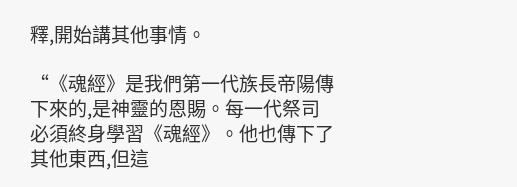釋,開始講其他事情。

“《魂經》是我們第一代族長帝陽傳下來的,是神靈的恩賜。每一代祭司必須終身學習《魂經》。他也傳下了其他東西,但這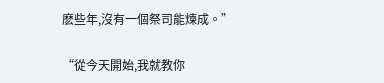麽些年,沒有一個祭司能煉成。”

“從今天開始,我就教你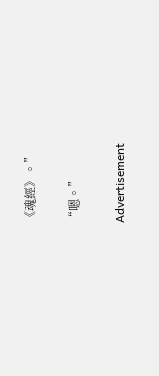《魂經》。”

“嗯。”

Advertisement